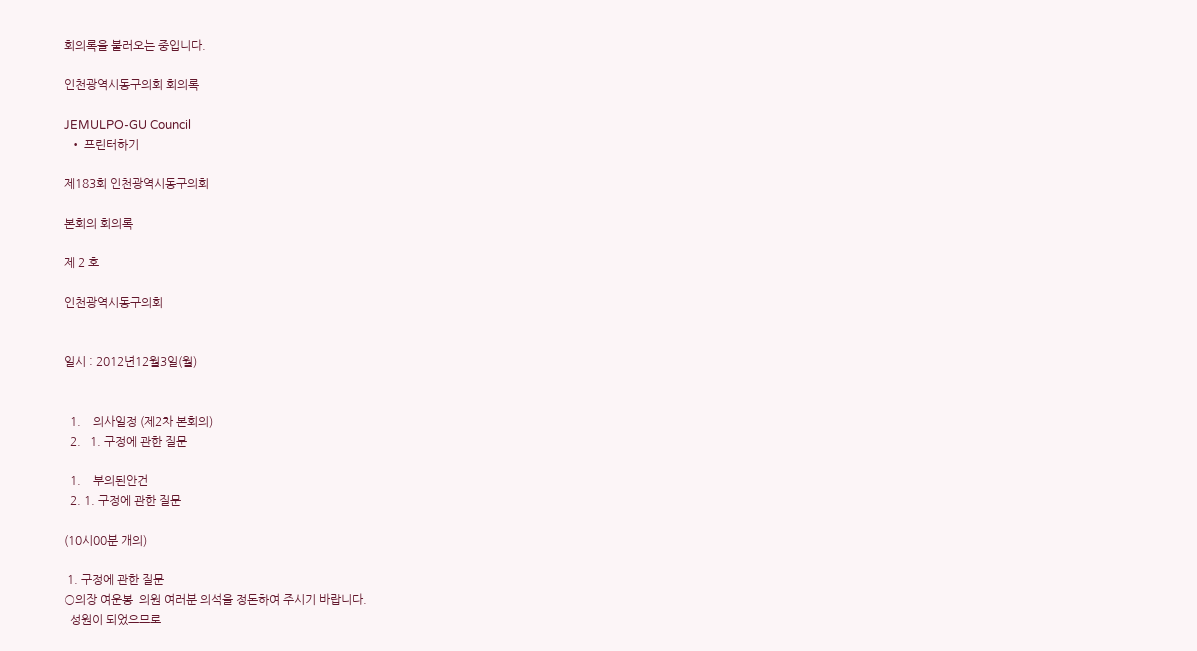회의록을 불러오는 중입니다.

인천광역시동구의회 회의록

JEMULPO-GU Council
  • 프린터하기

제183회 인천광역시동구의회

본회의 회의록

제 2 호

인천광역시동구의회


일시 : 2012년12월3일(월)


  1.    의사일정 (제2차 본회의)
  2.   1. 구정에 관한 질문

  1.    부의된안건
  2. 1. 구정에 관한 질문

(10시00분 개의)

 1. 구정에 관한 질문
○의장 여운봉  의원 여러분 의석을 정돈하여 주시기 바랍니다.
  성원이 되었으므로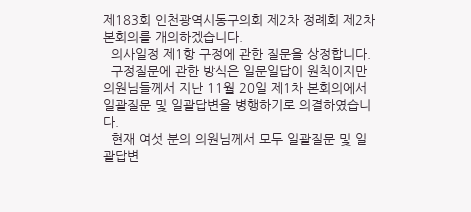제183회 인천광역시동구의회 제2차 정례회 제2차 본회의를 개의하겠습니다.
  의사일정 제1항 구정에 관한 질문을 상정합니다.
  구정질문에 관한 방식은 일문일답이 원칙이지만 의원님들께서 지난 11월 20일 제1차 본회의에서 일괄질문 및 일괄답변을 병행하기로 의결하였습니다.
  현재 여섯 분의 의원님께서 모두 일괄질문 및 일괄답변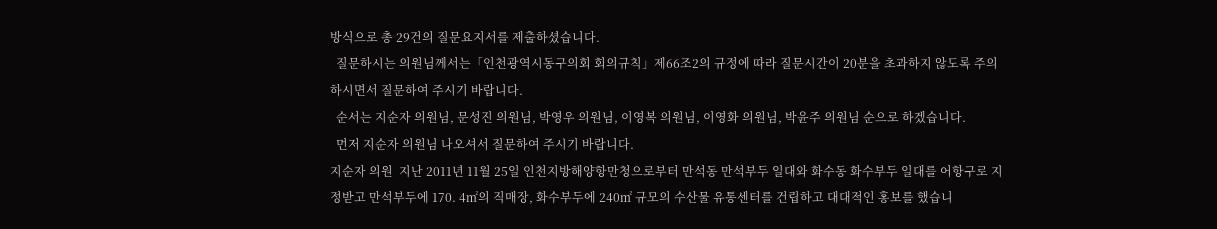방식으로 총 29건의 질문요지서를 제출하셨습니다.
  질문하시는 의원님께서는「인천광역시동구의회 회의규칙」제66조2의 규정에 따라 질문시간이 20분을 초과하지 않도록 주의하시면서 질문하여 주시기 바랍니다.
  순서는 지순자 의원님, 문성진 의원님, 박영우 의원님, 이영복 의원님, 이영화 의원님, 박윤주 의원님 순으로 하겠습니다.
  먼저 지순자 의원님 나오셔서 질문하여 주시기 바랍니다.
지순자 의원  지난 2011년 11월 25일 인천지방해양항만청으로부터 만석동 만석부두 일대와 화수동 화수부두 일대를 어항구로 지정받고 만석부두에 170. 4㎡의 직매장, 화수부두에 240㎡ 규모의 수산물 유통센터를 건립하고 대대적인 홍보를 했습니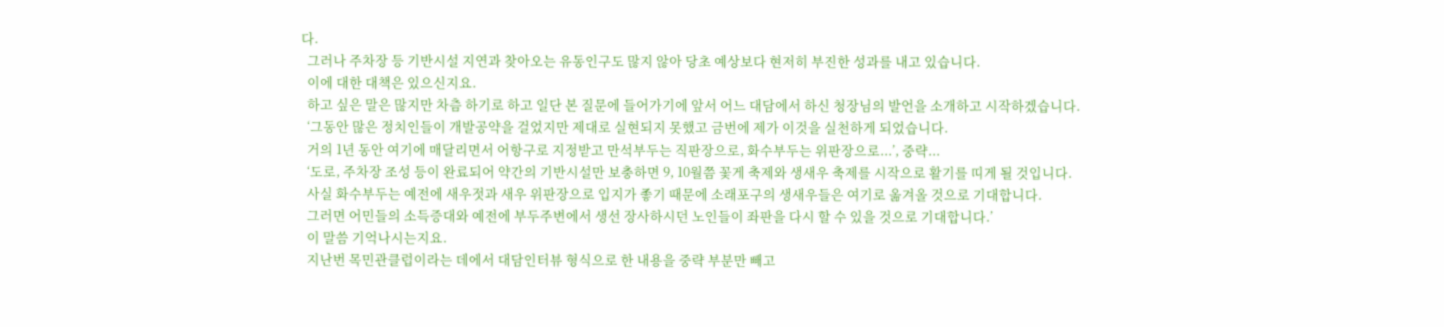다.
  그러나 주차장 등 기반시설 지연과 찾아오는 유동인구도 많지 않아 당초 예상보다 현저히 부진한 성과를 내고 있습니다.
  이에 대한 대책은 있으신지요.
  하고 싶은 말은 많지만 차츰 하기로 하고 일단 본 질문에 들어가기에 앞서 어느 대담에서 하신 청장님의 발언을 소개하고 시작하겠습니다.
  ‘그동안 많은 정치인들이 개발공약을 걸었지만 제대로 실현되지 못했고 금번에 제가 이것을 실천하게 되었습니다.
  거의 1년 동안 여기에 매달리면서 어항구로 지정받고 만석부두는 직판장으로, 화수부두는 위판장으로...’, 중략...
  ‘도로, 주차장 조성 등이 완료되어 약간의 기반시설만 보충하면 9, 10월쯤 꽃게 축제와 생새우 축제를 시작으로 활기를 띠게 될 것입니다.
  사실 화수부두는 예전에 새우젓과 새우 위판장으로 입지가 좋기 때문에 소래포구의 생새우들은 여기로 옮겨올 것으로 기대합니다.
  그러면 어민들의 소득증대와 예전에 부두주변에서 생선 장사하시던 노인들이 좌판을 다시 할 수 있을 것으로 기대합니다.’
  이 말씀 기억나시는지요.
  지난번 목민관클럽이라는 데에서 대담인터뷰 형식으로 한 내용을 중략 부분만 빼고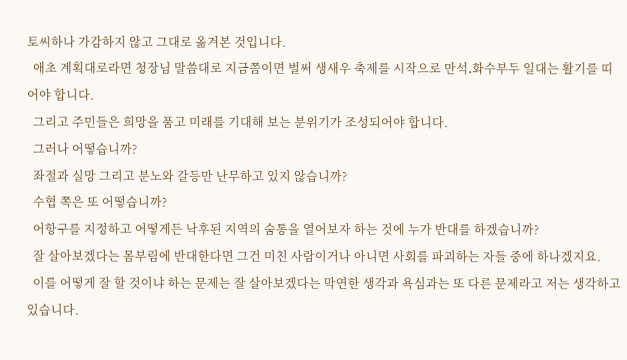토씨하나 가감하지 않고 그대로 옮겨본 것입니다.
  애초 계획대로라면 청장님 말씀대로 지금쯤이면 벌써 생새우 축제를 시작으로 만석․화수부두 일대는 활기를 띠어야 합니다.
  그리고 주민들은 희망을 품고 미래를 기대해 보는 분위기가 조성되어야 합니다.
  그러나 어떻습니까?
  좌절과 실망 그리고 분노와 갈등만 난무하고 있지 않습니까?
  수협 쪽은 또 어떻습니까?
  어항구를 지정하고 어떻게든 낙후된 지역의 숨통을 열어보자 하는 것에 누가 반대를 하겠습니까?
  잘 살아보겠다는 몸부림에 반대한다면 그건 미친 사람이거나 아니면 사회를 파괴하는 자들 중에 하나겠지요.
  이를 어떻게 잘 할 것이냐 하는 문제는 잘 살아보겠다는 막연한 생각과 욕심과는 또 다른 문제라고 저는 생각하고 있습니다.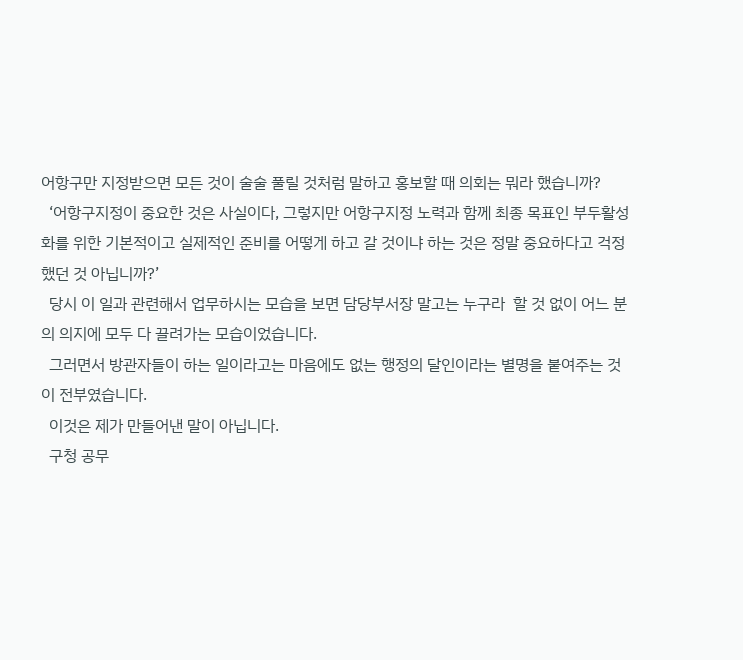어항구만 지정받으면 모든 것이 술술 풀릴 것처럼 말하고 홍보할 때 의회는 뭐라 했습니까?
  ‘어항구지정이 중요한 것은 사실이다, 그렇지만 어항구지정 노력과 함께 최종 목표인 부두활성화를 위한 기본적이고 실제적인 준비를 어떻게 하고 갈 것이냐 하는 것은 정말 중요하다고 걱정했던 것 아닙니까?’
  당시 이 일과 관련해서 업무하시는 모습을 보면 담당부서장 말고는 누구라  할 것 없이 어느 분의 의지에 모두 다 끌려가는 모습이었습니다.
  그러면서 방관자들이 하는 일이라고는 마음에도 없는 행정의 달인이라는 별명을 붙여주는 것이 전부였습니다.
  이것은 제가 만들어낸 말이 아닙니다.
  구청 공무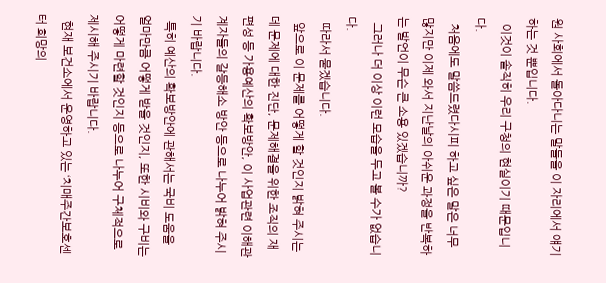원 사회에서 돌아다니는 말들을 이 자리에서 얘기하는 것 뿐입니다.
  이것이 솔직히 우리 구청의 현실이기 때문입니다.
  처음에도 말씀드렸다시피 하고 싶은 말은 너무 많지만 이제 와서 지난날의 아쉬운 과정을 반복하는 발언이 무슨 큰 소용 있겠습니까?
  그러나 더 이상 이런 모습을 두고 볼 수가 없습니다.
  따라서 묻겠습니다.
  앞으로 이 문제를 어떻게 할 것인지 밝혀 주시는데 문제에 대한 진단, 문제해결을 위한 조직의 재편성 등 가용예산의 확보방안, 이 사업관련 이해관계자들의 갈등해소 방안 등으로 나누어 밝혀 주시기 바랍니다.
  특히 예산의 확보방안에 관해서는 국비 도움을 얼마만큼 어떻게 받을 것인지, 또한 시비와 구비는 어떻게 마련할 것인지 등으로 나누어 구체적으로 제시해 주시기 바랍니다.
  현재 보건소에서 운영하고 있는 ‘치매주간보호센터 희망의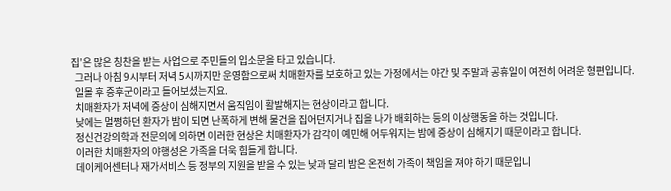집’은 많은 칭찬을 받는 사업으로 주민들의 입소문을 타고 있습니다.
  그러나 아침 9시부터 저녁 5시까지만 운영함으로써 치매환자를 보호하고 있는 가정에서는 야간 및 주말과 공휴일이 여전히 어려운 형편입니다.
  일몰 후 증후군이라고 들어보셨는지요.
  치매환자가 저녁에 증상이 심해지면서 움직임이 활발해지는 현상이라고 합니다.
  낮에는 멀쩡하던 환자가 밤이 되면 난폭하게 변해 물건을 집어던지거나 집을 나가 배회하는 등의 이상행동을 하는 것입니다.
  정신건강의학과 전문의에 의하면 이러한 현상은 치매환자가 감각이 예민해 어두워지는 밤에 증상이 심해지기 때문이라고 합니다.
  이러한 치매환자의 야행성은 가족을 더욱 힘들게 합니다.
  데이케어센터나 재가서비스 등 정부의 지원을 받을 수 있는 낮과 달리 밤은 온전히 가족이 책임을 져야 하기 때문입니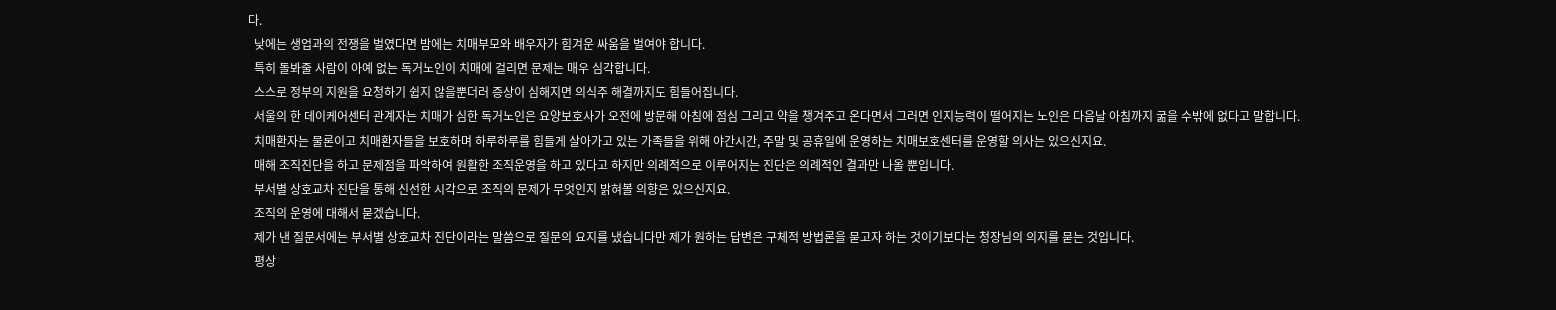다.
  낮에는 생업과의 전쟁을 벌였다면 밤에는 치매부모와 배우자가 힘겨운 싸움을 벌여야 합니다.
  특히 돌봐줄 사람이 아예 없는 독거노인이 치매에 걸리면 문제는 매우 심각합니다.
  스스로 정부의 지원을 요청하기 쉽지 않을뿐더러 증상이 심해지면 의식주 해결까지도 힘들어집니다.
  서울의 한 데이케어센터 관계자는 치매가 심한 독거노인은 요양보호사가 오전에 방문해 아침에 점심 그리고 약을 챙겨주고 온다면서 그러면 인지능력이 떨어지는 노인은 다음날 아침까지 굶을 수밖에 없다고 말합니다.
  치매환자는 물론이고 치매환자들을 보호하며 하루하루를 힘들게 살아가고 있는 가족들을 위해 야간시간, 주말 및 공휴일에 운영하는 치매보호센터를 운영할 의사는 있으신지요.
  매해 조직진단을 하고 문제점을 파악하여 원활한 조직운영을 하고 있다고 하지만 의례적으로 이루어지는 진단은 의례적인 결과만 나올 뿐입니다.
  부서별 상호교차 진단을 통해 신선한 시각으로 조직의 문제가 무엇인지 밝혀볼 의향은 있으신지요.
  조직의 운영에 대해서 묻겠습니다.
  제가 낸 질문서에는 부서별 상호교차 진단이라는 말씀으로 질문의 요지를 냈습니다만 제가 원하는 답변은 구체적 방법론을 묻고자 하는 것이기보다는 청장님의 의지를 묻는 것입니다.
  평상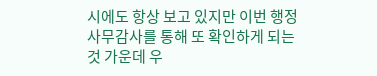시에도 항상 보고 있지만 이번 행정사무감사를 통해 또 확인하게 되는 것 가운데 우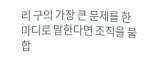리 구의 가장 큰 문제를 한마디로 말한다면 조직을 불합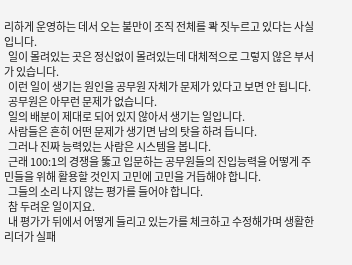리하게 운영하는 데서 오는 불만이 조직 전체를 콱 짓누르고 있다는 사실입니다.
  일이 몰려있는 곳은 정신없이 몰려있는데 대체적으로 그렇지 않은 부서가 있습니다.
  이런 일이 생기는 원인을 공무원 자체가 문제가 있다고 보면 안 됩니다.
  공무원은 아무런 문제가 없습니다.
  일의 배분이 제대로 되어 있지 않아서 생기는 일입니다.
  사람들은 흔히 어떤 문제가 생기면 남의 탓을 하려 듭니다.
  그러나 진짜 능력있는 사람은 시스템을 봅니다.
  근래 100:1의 경쟁을 뚫고 입문하는 공무원들의 진입능력을 어떻게 주민들을 위해 활용할 것인지 고민에 고민을 거듭해야 합니다.
  그들의 소리 나지 않는 평가를 들어야 합니다.
  참 두려운 일이지요.
  내 평가가 뒤에서 어떻게 들리고 있는가를 체크하고 수정해가며 생활한 리더가 실패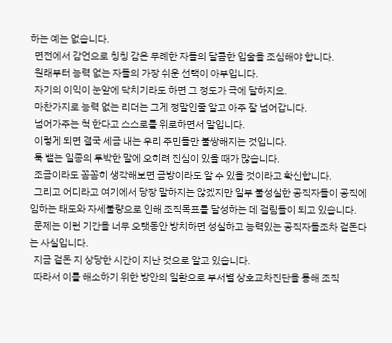하는 예는 없습니다.
  면전에서 감언으로 칭칭 감은 무례한 자들의 달콤한 입술을 조심해야 합니다.
  원래부터 능력 없는 자들의 가장 쉬운 선택이 아부입니다.
  자기의 이익이 눈앞에 닥치기라도 하면 그 정도가 극에 달하지요.
  마찬가지로 능력 없는 리더는 그게 정말인줄 알고 아주 잘 넘어갑니다.
  넘어가주는 척 한다고 스스로를 위로하면서 말입니다.
  이렇게 되면 결국 세금 내는 우리 주민들만 불쌍해지는 것입니다.
  툭 뱉는 일종의 투박한 말에 오히려 진심이 있을 때가 많습니다.
  조금이라도 꼼꼼히 생각해보면 금방이라도 알 수 있을 것이라고 확신합니다.
  그리고 어디라고 여기에서 당장 말하지는 않겠지만 일부 불성실한 공직자들이 공직에 임하는 태도와 자세불량으로 인해 조직목표를 달성하는 데 걸림돌이 되고 있습니다.
  문제는 이런 기간을 너무 오랫동안 방치하면 성실하고 능력있는 공직자들조차 겉돈다는 사실입니다.
  지금 겉돈 지 상당한 시간이 지난 것으로 알고 있습니다.
  따라서 이를 해소하기 위한 방안의 일환으로 부서별 상호교차진단을 통해 조직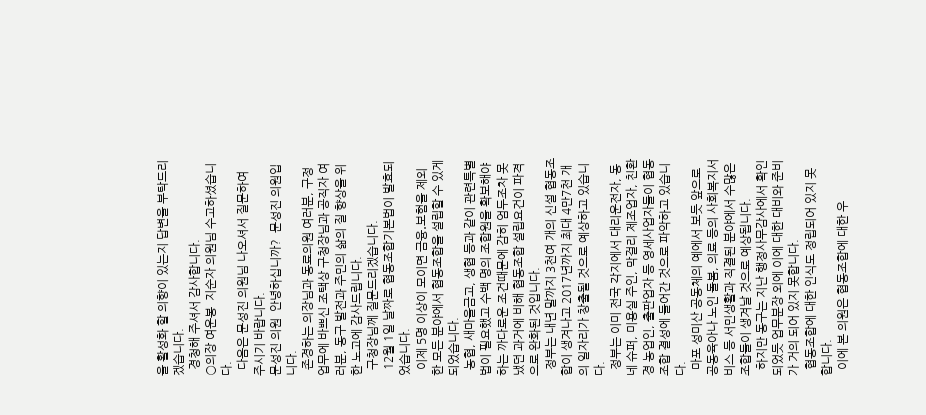을 활성화 할 의향이 있는지 답변을 부탁드리겠습니다.
  경청해 주셔서 감사합니다.
○의장 여운봉  지순자 의원님 수고하셨습니다.
  다음은 문성진 의원님 나오셔서 질문하여 주시기 바랍니다.
문성진 의원  안녕하십니까?  문성진 의원입니다.
  존경하는 의장님과 동료의원 여러분, 구정 업무에 바쁘신 조택상 구청장님과 공직자 여러분, 동구 발전과 주민의 삶의 질 향상을 위한 노고에 감사드립니다.
  구청장님께 질문드리겠습니다.
  12월 1일 날짜로 협동조합기본법이 발효되었습니다.
  이제 5명 이상이 모이면 금융․보험을 제외한 모든 분야에서 협동조합을 설립할 수 있게 되었습니다.
  농협, 새마을금고, 생협 등과 같이 관련특별법이 필요했고 수백 명의 조합원을 확보해야 하는 까다로운 조건때문에 감히 엄두조차 못 냈던 과거에 비해 협동조합 설립요건이 파격으로 완화된 것입니다.
  정부는 내년 말까지 3천여 개의 신설 협동조합이 생겨나고 2017년까지 최대 4만7천 개의 일자리가 창출될 것으로 예상하고 있습니다.
  정부는 이미 전국 각지에서 대리운전자, 동네 슈퍼, 미용실 주인, 막걸리 제조업자, 친환경 농업인, 출판업자 등 영세사업자들이 협동조합 결성에 들어간 것으로 파악하고 있습니다.
  마포 성미산 공동체의 예에서 보듯 앞으로 공동육아나 노인 돌봄, 의료 등의 사회복지서비스 등 서민생활과 직결된 분야에서 수많은 조합들이 생겨날 것으로 예상됩니다.
  하지만 동구는 지난 행정사무감사에서 확인되었듯 업무분장 외에 이에 대한 대비와 준비가 거의 되어 있지 못합니다.
  협동조합에 대한 인식도 정립되어 있지 못합니다.
  이에 본 의원은 협동조합에 대한 우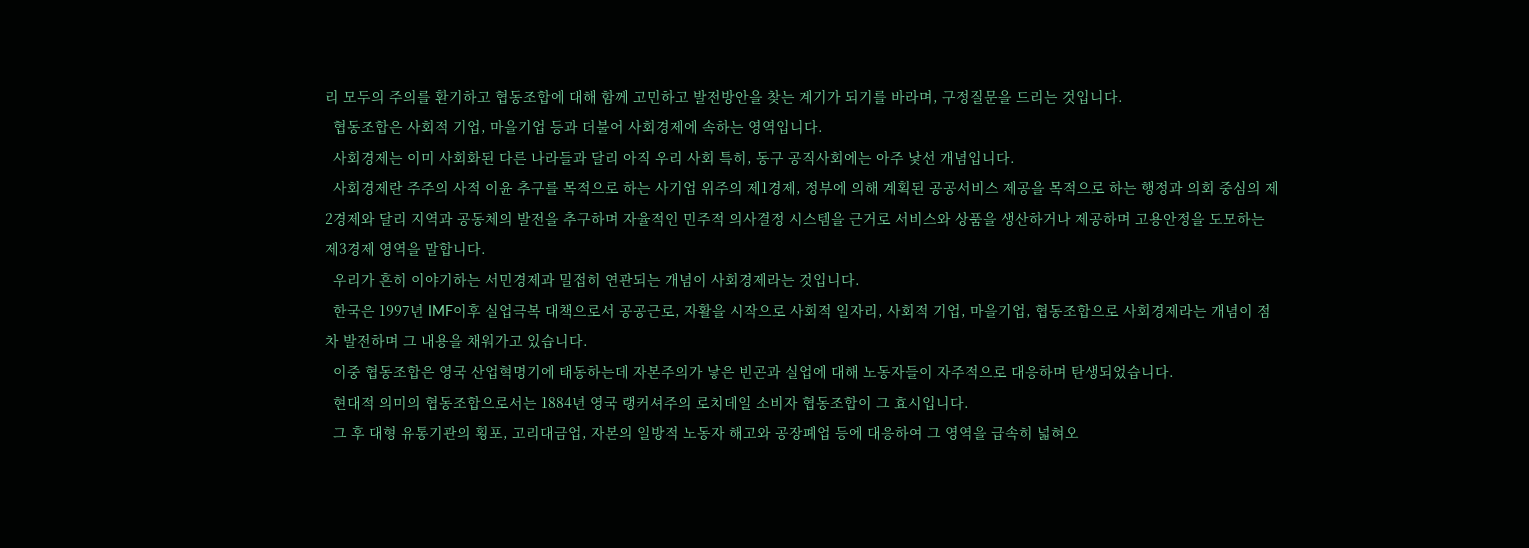리 모두의 주의를 환기하고 협동조합에 대해 함께 고민하고 발전방안을 찾는 계기가 되기를 바라며, 구정질문을 드리는 것입니다.
  협동조합은 사회적 기업, 마을기업 등과 더불어 사회경제에 속하는 영역입니다.
  사회경제는 이미 사회화된 다른 나라들과 달리 아직 우리 사회 특히, 동구 공직사회에는 아주 낯선 개념입니다.
  사회경제란 주주의 사적 이윤 추구를 목적으로 하는 사기업 위주의 제1경제, 정부에 의해 계획된 공공서비스 제공을 목적으로 하는 행정과 의회 중심의 제2경제와 달리 지역과 공동체의 발전을 추구하며 자율적인 민주적 의사결정 시스템을 근거로 서비스와 상품을 생산하거나 제공하며 고용안정을 도모하는 제3경제 영역을 말합니다.
  우리가 흔히 이야기하는 서민경제과 밀접히 연관되는 개념이 사회경제라는 것입니다.
  한국은 1997년 IMF이후 실업극복 대책으로서 공공근로, 자활을 시작으로 사회적 일자리, 사회적 기업, 마을기업, 협동조합으로 사회경제라는 개념이 점차 발전하며 그 내용을 채워가고 있습니다.
  이중 협동조합은 영국 산업혁명기에 태동하는데 자본주의가 낳은 빈곤과 실업에 대해 노동자들이 자주적으로 대응하며 탄생되었습니다.
  현대적 의미의 협동조합으로서는 1884년 영국 랭커셔주의 로치데일 소비자 협동조합이 그 효시입니다.
  그 후 대형 유통기관의 횡포, 고리대금업, 자본의 일방적 노동자 해고와 공장폐업 등에 대응하여 그 영역을 급속히 넓혀오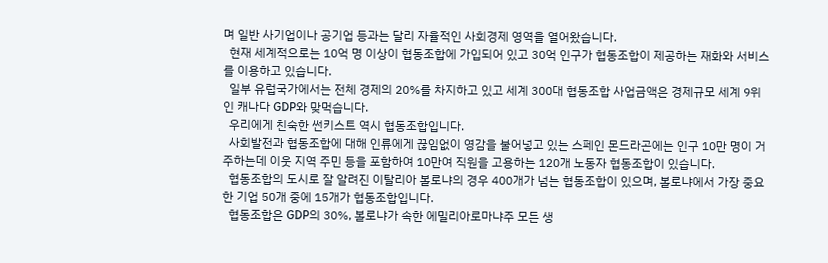며 일반 사기업이나 공기업 등과는 달리 자율적인 사회경제 영역을 열어왔습니다.
  현재 세계적으로는 10억 명 이상이 협동조합에 가입되어 있고 30억 인구가 협동조합이 제공하는 재화와 서비스를 이용하고 있습니다.
  일부 유럽국가에서는 전체 경제의 20%를 차지하고 있고 세계 300대 협동조합 사업금액은 경제규모 세계 9위인 캐나다 GDP와 맞먹습니다.
  우리에게 친숙한 썬키스트 역시 협동조합입니다.
  사회발전과 협동조합에 대해 인류에게 끊임없이 영감을 불어넣고 있는 스페인 몬드라곤에는 인구 10만 명이 거주하는데 이웃 지역 주민 등을 포함하여 10만여 직원을 고용하는 120개 노동자 협동조합이 있습니다.
  협동조합의 도시로 잘 알려진 이탈리아 볼로냐의 경우 400개가 넘는 협동조합이 있으며, 볼로냐에서 가장 중요한 기업 50개 중에 15개가 협동조합입니다.
  협동조합은 GDP의 30%, 볼로냐가 속한 에밀리아로마냐주 모든 생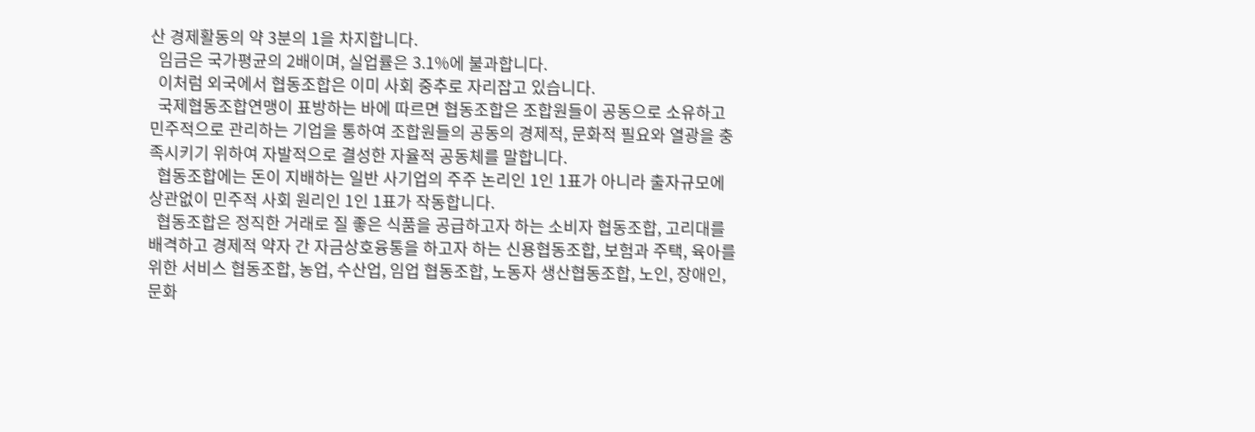산 경제활동의 약 3분의 1을 차지합니다.
  임금은 국가평균의 2배이며, 실업률은 3.1%에 불과합니다.
  이처럼 외국에서 협동조합은 이미 사회 중추로 자리잡고 있습니다.
  국제협동조합연맹이 표방하는 바에 따르면 협동조합은 조합원들이 공동으로 소유하고 민주적으로 관리하는 기업을 통하여 조합원들의 공동의 경제적, 문화적 필요와 열광을 충족시키기 위하여 자발적으로 결성한 자율적 공동체를 말합니다.
  협동조합에는 돈이 지배하는 일반 사기업의 주주 논리인 1인 1표가 아니라 출자규모에 상관없이 민주적 사회 원리인 1인 1표가 작동합니다.
  협동조합은 정직한 거래로 질 좋은 식품을 공급하고자 하는 소비자 협동조합, 고리대를 배격하고 경제적 약자 간 자금상호융통을 하고자 하는 신용협동조합, 보험과 주택, 육아를 위한 서비스 협동조합, 농업, 수산업, 임업 협동조합, 노동자 생산협동조합, 노인, 장애인, 문화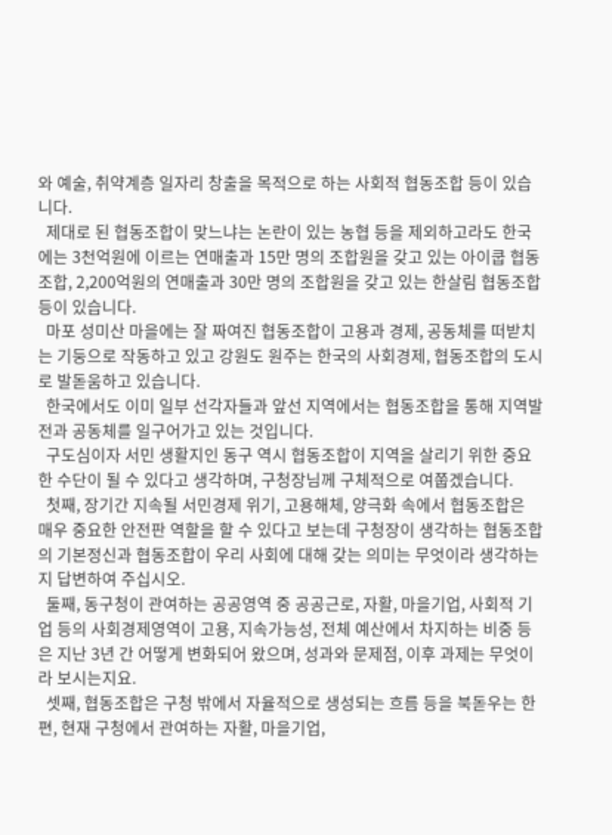와 예술, 취약계층 일자리 창출을 목적으로 하는 사회적 협동조합 등이 있습니다.
  제대로 된 협동조합이 맞느냐는 논란이 있는 농협 등을 제외하고라도 한국에는 3천억원에 이르는 연매출과 15만 명의 조합원을 갖고 있는 아이쿱 협동조합, 2,200억원의 연매출과 30만 명의 조합원을 갖고 있는 한살림 협동조합 등이 있습니다.
  마포 성미산 마을에는 잘 짜여진 협동조합이 고용과 경제, 공동체를 떠받치는 기둥으로 작동하고 있고 강원도 원주는 한국의 사회경제, 협동조합의 도시로 발돋움하고 있습니다.
  한국에서도 이미 일부 선각자들과 앞선 지역에서는 협동조합을 통해 지역발전과 공동체를 일구어가고 있는 것입니다.
  구도심이자 서민 생활지인 동구 역시 협동조합이 지역을 살리기 위한 중요한 수단이 될 수 있다고 생각하며, 구청장님께 구체적으로 여쭙겠습니다.
  첫째, 장기간 지속될 서민경제 위기, 고용해체, 양극화 속에서 협동조합은 매우 중요한 안전판 역할을 할 수 있다고 보는데 구청장이 생각하는 협동조합의 기본정신과 협동조합이 우리 사회에 대해 갖는 의미는 무엇이라 생각하는지 답변하여 주십시오.
  둘째, 동구청이 관여하는 공공영역 중 공공근로, 자활, 마을기업, 사회적 기업 등의 사회경제영역이 고용, 지속가능성, 전체 예산에서 차지하는 비중 등은 지난 3년 간 어떻게 변화되어 왔으며, 성과와 문제점, 이후 과제는 무엇이라 보시는지요.
  셋째, 협동조합은 구청 밖에서 자율적으로 생성되는 흐름 등을 북돋우는 한편, 현재 구청에서 관여하는 자활, 마을기업,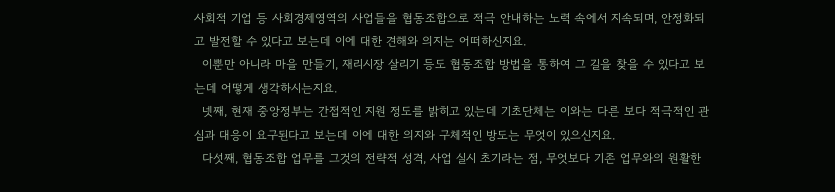사회적 기업 등 사회경제영역의 사업들을 협동조합으로 적극 안내하는 노력 속에서 지속되며, 안정화되고 발전할 수 있다고 보는데 이에 대한 견해와 의지는 어떠하신지요.
  이뿐만 아니라 마을 만들기, 재리시장 살리기 등도 협동조합 방법을 통하여 그 길을 찾을 수 있다고 보는데 어떻게 생각하시는지요.
  넷째, 현재 중앙정부는 간접적인 지원 정도를 밝히고 있는데 기초단체는 이와는 다른 보다 적극적인 관심과 대응이 요구된다고 보는데 이에 대한 의지와 구체적인 방도는 무엇이 있으신지요.
  다섯째, 협동조합 업무를 그것의 전략적 성격, 사업 실시 초기라는 점, 무엇보다 기존 업무와의 원활한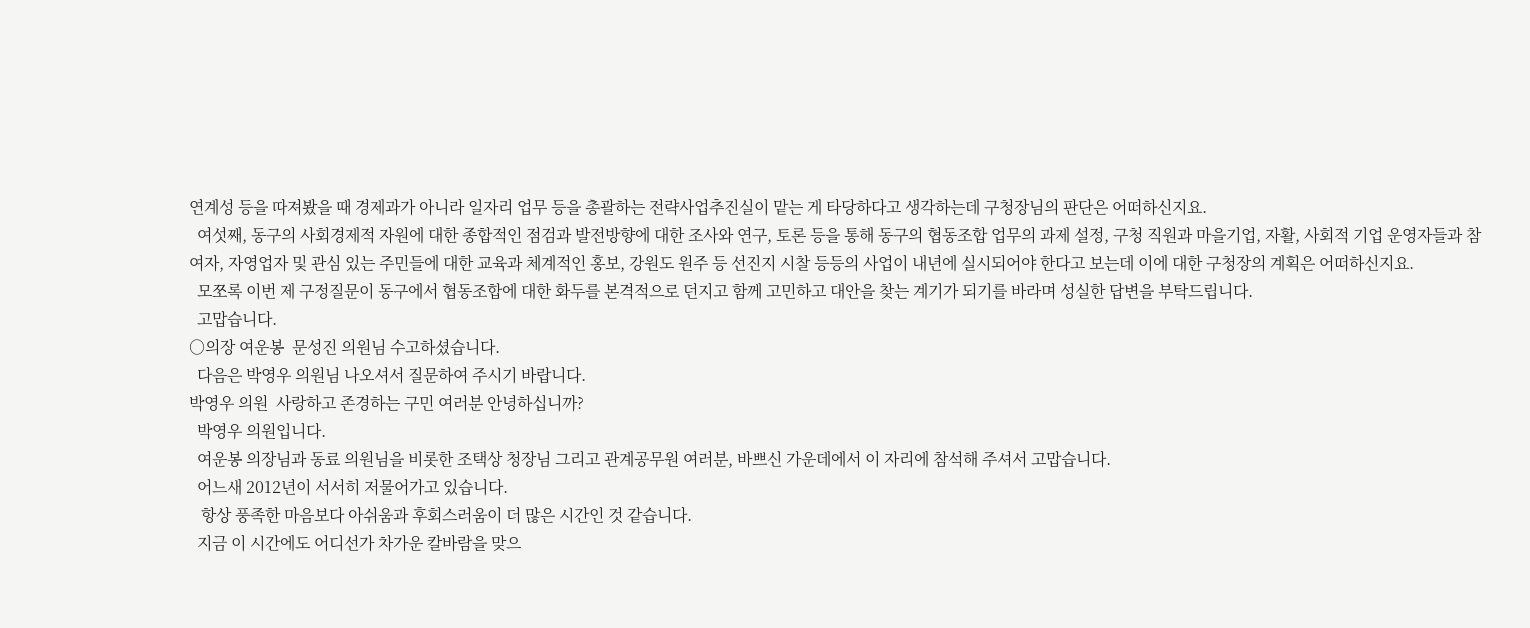연계성 등을 따져봤을 때 경제과가 아니라 일자리 업무 등을 총괄하는 전략사업추진실이 맡는 게 타당하다고 생각하는데 구청장님의 판단은 어떠하신지요.
  여섯째, 동구의 사회경제적 자원에 대한 종합적인 점검과 발전방향에 대한 조사와 연구, 토론 등을 통해 동구의 협동조합 업무의 과제 설정, 구청 직원과 마을기업, 자활, 사회적 기업 운영자들과 참여자, 자영업자 및 관심 있는 주민들에 대한 교육과 체계적인 홍보, 강원도 원주 등 선진지 시찰 등등의 사업이 내년에 실시되어야 한다고 보는데 이에 대한 구청장의 계획은 어떠하신지요.
  모쪼록 이번 제 구정질문이 동구에서 협동조합에 대한 화두를 본격적으로 던지고 함께 고민하고 대안을 찾는 계기가 되기를 바라며 성실한 답변을 부탁드립니다.
  고맙습니다.
○의장 여운봉  문성진 의원님 수고하셨습니다.
  다음은 박영우 의원님 나오셔서 질문하여 주시기 바랍니다.
박영우 의원  사랑하고 존경하는 구민 여러분 안녕하십니까?
  박영우 의원입니다.
  여운봉 의장님과 동료 의원님을 비롯한 조택상 청장님 그리고 관계공무원 여러분, 바쁘신 가운데에서 이 자리에 참석해 주셔서 고맙습니다.
  어느새 2012년이 서서히 저물어가고 있습니다.
   항상 풍족한 마음보다 아쉬움과 후회스러움이 더 많은 시간인 것 같습니다.
  지금 이 시간에도 어디선가 차가운 칼바람을 맞으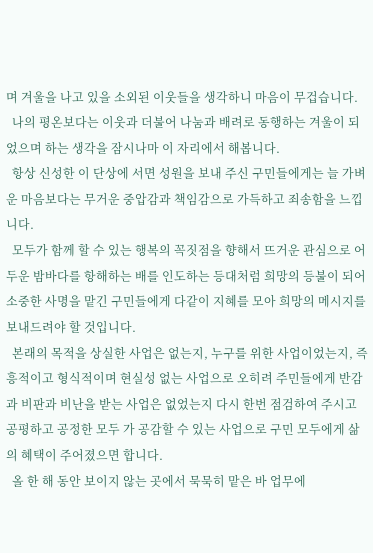며 겨울을 나고 있을 소외된 이웃들을 생각하니 마음이 무겁습니다.
  나의 평온보다는 이웃과 더불어 나눔과 배려로 동행하는 겨울이 되었으며 하는 생각을 잠시나마 이 자리에서 해봅니다.
  항상 신성한 이 단상에 서면 성원을 보내 주신 구민들에게는 늘 가벼운 마음보다는 무거운 중압감과 책임감으로 가득하고 죄송함을 느낍니다.
  모두가 함께 할 수 있는 행복의 꼭짓점을 향해서 뜨거운 관심으로 어두운 밤바다를 항해하는 배를 인도하는 등대처럼 희망의 등불이 되어 소중한 사명을 맡긴 구민들에게 다같이 지혜를 모아 희망의 메시지를 보내드려야 할 것입니다.
  본래의 목적을 상실한 사업은 없는지, 누구를 위한 사업이었는지, 즉흥적이고 형식적이며 현실성 없는 사업으로 오히려 주민들에게 반감과 비판과 비난을 받는 사업은 없었는지 다시 한번 점검하여 주시고 공평하고 공정한 모두 가 공감할 수 있는 사업으로 구민 모두에게 삶의 혜택이 주어졌으면 합니다.
  올 한 해 동안 보이지 않는 곳에서 묵묵히 맡은 바 업무에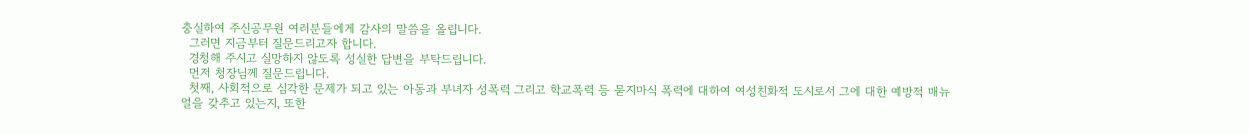충실하여 주신공무원 여러분들에게 감사의 말씀을 올립니다.
  그러면 지금부터 질문드리고자 합니다.
  경청해 주시고 실망하지 않도록 성실한 답변을 부탁드립니다.
  먼저 청장님께 질문드립니다.
  첫째, 사회적으로 심각한 문제가 되고 있는 아동과 부녀자 성폭력 그리고 학교폭력 등 묻지마식 폭력에 대하여 여성친화적 도시로서 그에 대한 예방적 매뉴얼을 갖추고 있는지, 또한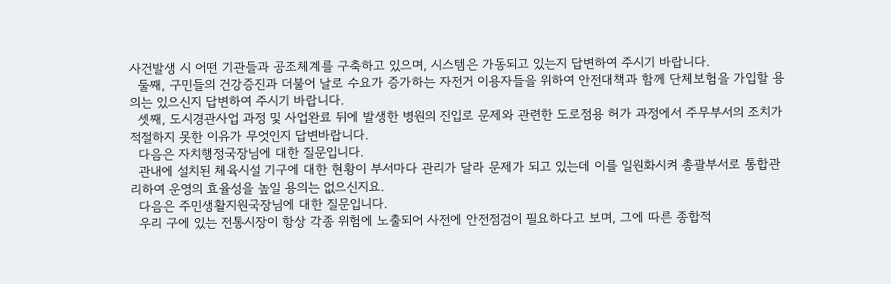사건발생 시 어떤 기관들과 공조체계를 구축하고 있으며, 시스템은 가동되고 있는지 답변하여 주시기 바랍니다.
  둘째, 구민들의 건강증진과 더불어 날로 수요가 증가하는 자전거 이용자들을 위하여 안전대책과 함께 단체보험을 가입할 용의는 있으신지 답변하여 주시기 바랍니다.
  셋째, 도시경관사업 과정 및 사업완료 뒤에 발생한 병원의 진입로 문제와 관련한 도로점용 허가 과정에서 주무부서의 조치가 적절하지 못한 이유가 무엇인지 답변바랍니다.
  다음은 자치행정국장님에 대한 질문입니다.
  관내에 설치된 체육시설 기구에 대한 현황이 부서마다 관리가 달라 문제가 되고 있는데 이를 일원화시켜 총괄부서로 통합관리하여 운영의 효율성을 높일 용의는 없으신지요.
  다음은 주민생활지원국장님에 대한 질문입니다.
  우리 구에 있는 전통시장이 항상 각종 위험에 노출되어 사전에 안전점검이 필요하다고 보며, 그에 따른 종합적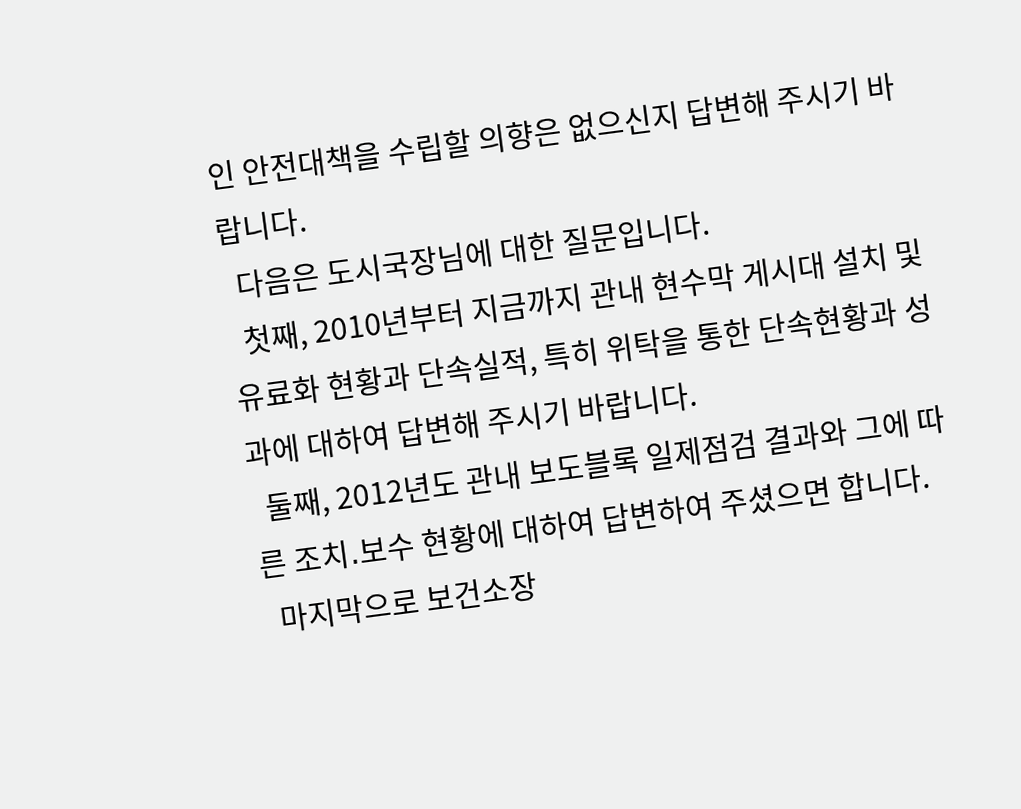인 안전대책을 수립할 의향은 없으신지 답변해 주시기 바랍니다.
  다음은 도시국장님에 대한 질문입니다.
  첫째, 2010년부터 지금까지 관내 현수막 게시대 설치 및 유료화 현황과 단속실적, 특히 위탁을 통한 단속현황과 성과에 대하여 답변해 주시기 바랍니다.
  둘째, 2012년도 관내 보도블록 일제점검 결과와 그에 따른 조치․보수 현황에 대하여 답변하여 주셨으면 합니다.
  마지막으로 보건소장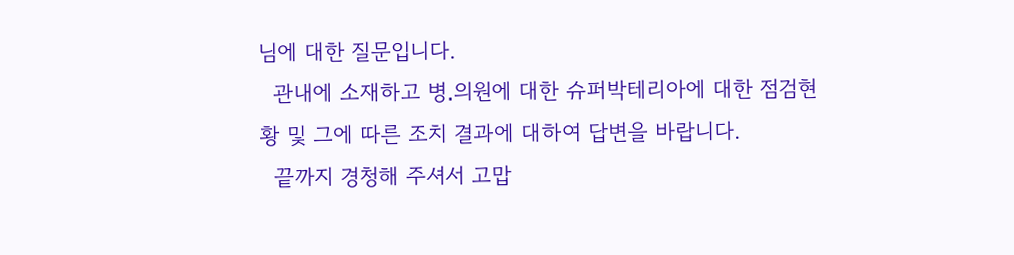님에 대한 질문입니다.
  관내에 소재하고 병․의원에 대한 슈퍼박테리아에 대한 점검현황 및 그에 따른 조치 결과에 대하여 답변을 바랍니다.
  끝까지 경청해 주셔서 고맙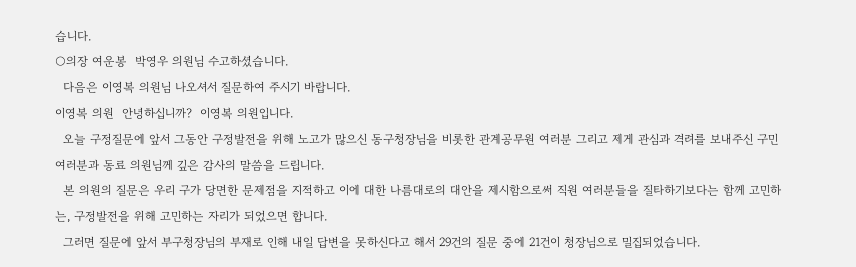습니다.
○의장 여운봉  박영우 의원님 수고하셨습니다.
  다음은 이영복 의원님 나오셔서 질문하여 주시기 바랍니다.
이영복 의원  안녕하십니까?  이영복 의원입니다.
  오늘 구정질문에 앞서 그동안 구정발전을 위해 노고가 많으신 동구청장님을 비롯한 관계공무원 여러분 그리고 제게 관심과 격려를 보내주신 구민 여러분과 동료 의원님께 깊은 감사의 말씀을 드립니다.
  본 의원의 질문은 우리 구가 당면한 문제점을 지적하고 이에 대한 나름대로의 대안을 제시함으로써 직원 여러분들을 질타하기보다는 함께 고민하는, 구정발전을 위해 고민하는 자리가 되었으면 합니다.
  그러면 질문에 앞서 부구청장님의 부재로 인해 내일 답변을 못하신다고 해서 29건의 질문 중에 21건이 청장님으로 밀집되었습니다.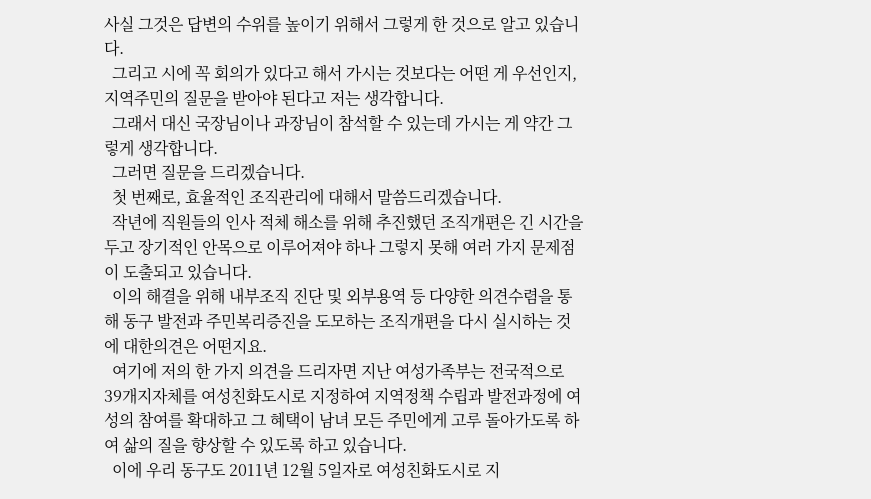사실 그것은 답변의 수위를 높이기 위해서 그렇게 한 것으로 알고 있습니다.
  그리고 시에 꼭 회의가 있다고 해서 가시는 것보다는 어떤 게 우선인지, 지역주민의 질문을 받아야 된다고 저는 생각합니다.
  그래서 대신 국장님이나 과장님이 참석할 수 있는데 가시는 게 약간 그렇게 생각합니다.
  그러면 질문을 드리겠습니다.
  첫 번째로, 효율적인 조직관리에 대해서 말씀드리겠습니다.
  작년에 직원들의 인사 적체 해소를 위해 추진했던 조직개편은 긴 시간을 두고 장기적인 안목으로 이루어져야 하나 그렇지 못해 여러 가지 문제점이 도출되고 있습니다.
  이의 해결을 위해 내부조직 진단 및 외부용역 등 다양한 의견수렴을 통해 동구 발전과 주민복리증진을 도모하는 조직개편을 다시 실시하는 것에 대한의견은 어떤지요.
  여기에 저의 한 가지 의견을 드리자면 지난 여성가족부는 전국적으로 39개지자체를 여성친화도시로 지정하여 지역정책 수립과 발전과정에 여성의 참여를 확대하고 그 혜택이 남녀 모든 주민에게 고루 돌아가도록 하여 삶의 질을 향상할 수 있도록 하고 있습니다.
  이에 우리 동구도 2011년 12월 5일자로 여성친화도시로 지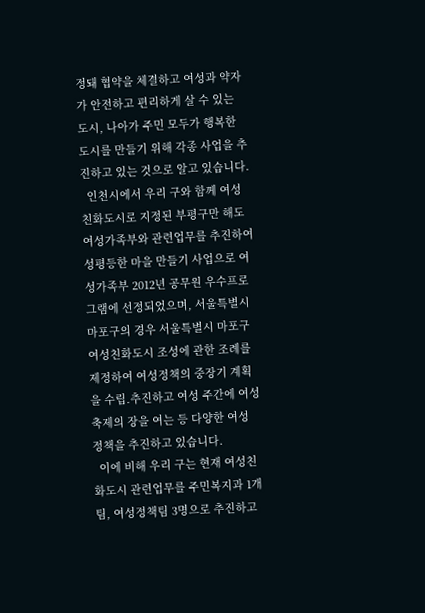정돼 협약을 체결하고 여성과 약자가 안전하고 편리하게 살 수 있는 도시, 나아가 주민 모두가 행복한 도시를 만들기 위해 각종 사업을 추진하고 있는 것으로 알고 있습니다.
  인천시에서 우리 구와 함께 여성친화도시로 지정된 부평구만 해도 여성가족부와 관련업무를 추진하여 성평등한 마을 만들기 사업으로 여성가족부 2012년 공무원 우수프로그램에 선정되었으며, 서울특별시 마포구의 경우 서울특별시 마포구 여성친화도시 조성에 관한 조례를 제정하여 여성정책의 중장기 계획을 수립․추진하고 여성 주간에 여성 축제의 장을 여는 등 다양한 여성 정책을 추진하고 있습니다.
  이에 비해 우리 구는 현재 여성친화도시 관련업무를 주민복지과 1개팀, 여성정책팀 3명으로 추진하고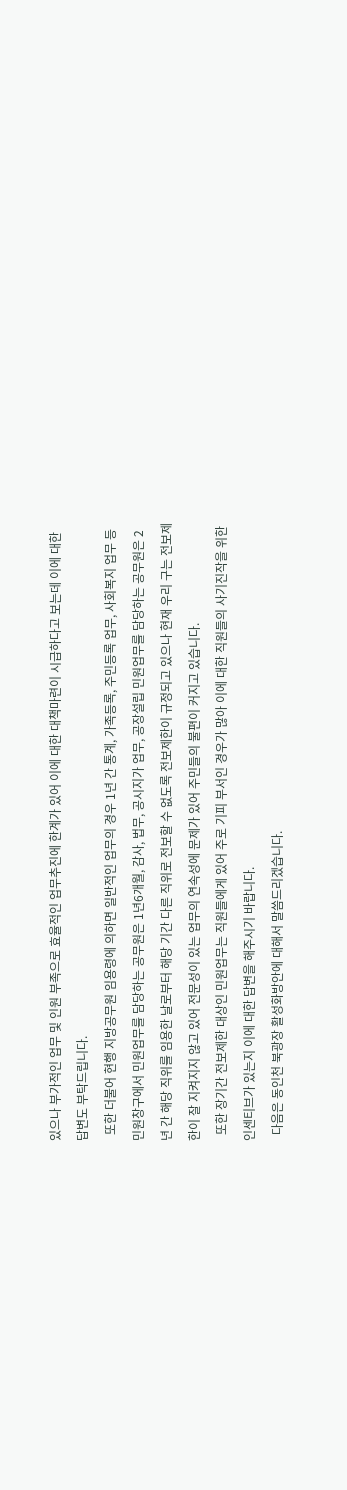있으나 부가적인 업무 및 인원 부족으로 효율적인 업무추진에 한계가 있어 이에 대한 대책마련이 시급하다고 보는데 이에 대한 답변도 부탁드립니다.
  또한 더불어 현행 지방공무원 임용령에 의하면 일반적인 업무의 경우 1년 간 통계, 가족등록, 주민등록 업무, 사회복지 업무 등 민원창구에서 민원업무를 담당하는 공무원은 1년6개월, 감사, 법무, 공시지가 업무, 공장설립 민원업무를 담당하는 공무원은 2년 간 해당 직위를 임용한 날로부터 해당 기간 다른 직위로 전보할 수 없도록 전보제한이 규정되고 있으나 현재 우리 구는 전보제한이 잘 지켜지지 않고 있어 전문성이 있는 업무의 연속성에 문제가 있어 주민들의 불편이 커지고 있습니다.
  또한 장기간 전보제한 대상인 민원업무는 직원들에게 있어 주로 기피 부서인 경우가 많아 이에 대한 직원들의 사기진작을 위한 인센티브가 있는지 이에 대한 답변을 해주시기 바랍니다.
  다음은 동인천 북광장 활성화방안에 대해서 말씀드리겠습니다.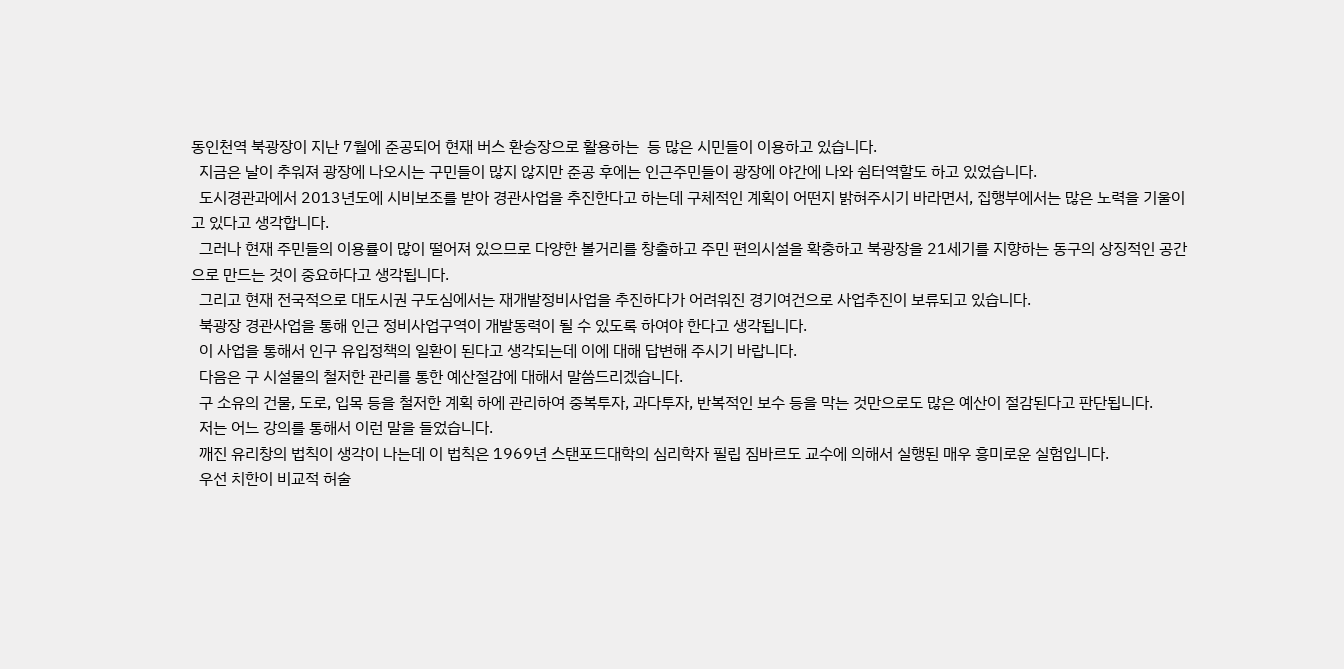동인천역 북광장이 지난 7월에 준공되어 현재 버스 환승장으로 활용하는  등 많은 시민들이 이용하고 있습니다.
  지금은 날이 추워져 광장에 나오시는 구민들이 많지 않지만 준공 후에는 인근주민들이 광장에 야간에 나와 쉼터역할도 하고 있었습니다.
  도시경관과에서 2013년도에 시비보조를 받아 경관사업을 추진한다고 하는데 구체적인 계획이 어떤지 밝혀주시기 바라면서, 집행부에서는 많은 노력을 기울이고 있다고 생각합니다.
  그러나 현재 주민들의 이용률이 많이 떨어져 있으므로 다양한 볼거리를 창출하고 주민 편의시설을 확충하고 북광장을 21세기를 지향하는 동구의 상징적인 공간으로 만드는 것이 중요하다고 생각됩니다.
  그리고 현재 전국적으로 대도시권 구도심에서는 재개발정비사업을 추진하다가 어려워진 경기여건으로 사업추진이 보류되고 있습니다.
  북광장 경관사업을 통해 인근 정비사업구역이 개발동력이 될 수 있도록 하여야 한다고 생각됩니다.
  이 사업을 통해서 인구 유입정책의 일환이 된다고 생각되는데 이에 대해 답변해 주시기 바랍니다.
  다음은 구 시설물의 철저한 관리를 통한 예산절감에 대해서 말씀드리겠습니다.
  구 소유의 건물, 도로, 입목 등을 철저한 계획 하에 관리하여 중복투자, 과다투자, 반복적인 보수 등을 막는 것만으로도 많은 예산이 절감된다고 판단됩니다.
  저는 어느 강의를 통해서 이런 말을 들었습니다.
  깨진 유리창의 법칙이 생각이 나는데 이 법칙은 1969년 스탠포드대학의 심리학자 필립 짐바르도 교수에 의해서 실행된 매우 흥미로운 실험입니다.
  우선 치한이 비교적 허술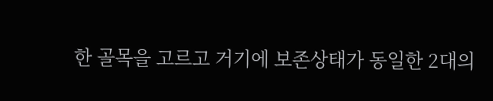한 골목을 고르고 거기에 보존상태가 동일한 2대의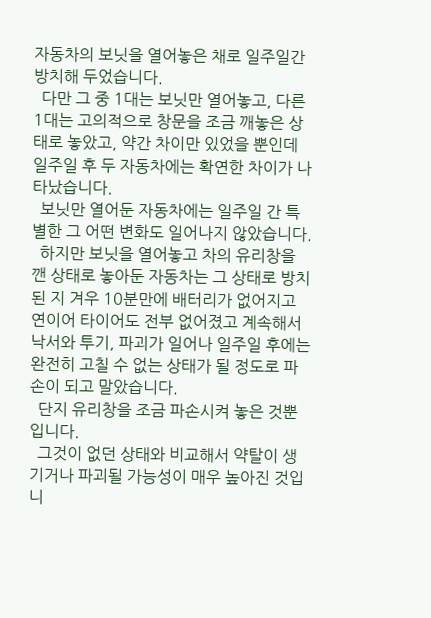자동차의 보닛을 열어놓은 채로 일주일간 방치해 두었습니다.
  다만 그 중 1대는 보닛만 열어놓고, 다른 1대는 고의적으로 창문을 조금 깨놓은 상태로 놓았고, 약간 차이만 있었을 뿐인데 일주일 후 두 자동차에는 확연한 차이가 나타났습니다.
  보닛만 열어둔 자동차에는 일주일 간 특별한 그 어떤 변화도 일어나지 않았습니다.
  하지만 보닛을 열어놓고 차의 유리창을 깬 상태로 놓아둔 자동차는 그 상태로 방치된 지 겨우 10분만에 배터리가 없어지고 연이어 타이어도 전부 없어졌고 계속해서 낙서와 투기, 파괴가 일어나 일주일 후에는 완전히 고칠 수 없는 상태가 될 정도로 파손이 되고 말았습니다.
  단지 유리창을 조금 파손시켜 놓은 것뿐입니다.
  그것이 없던 상태와 비교해서 약탈이 생기거나 파괴될 가능성이 매우 높아진 것입니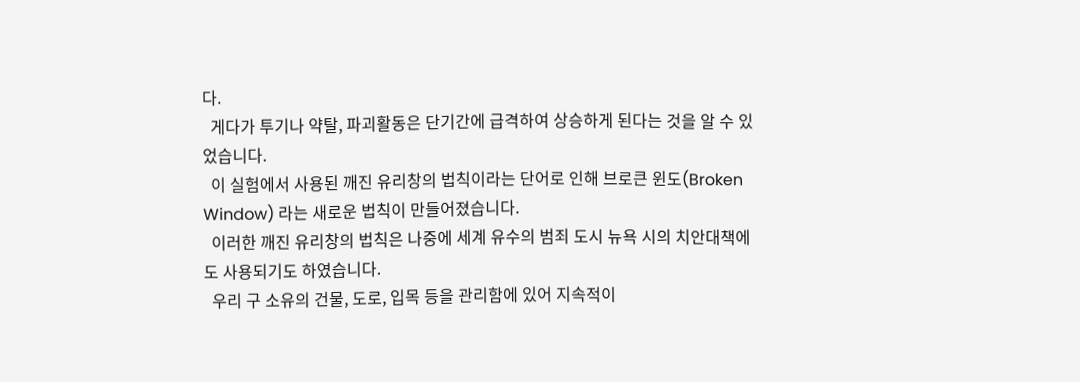다.
  게다가 투기나 약탈, 파괴활동은 단기간에 급격하여 상승하게 된다는 것을 알 수 있었습니다.
  이 실험에서 사용된 깨진 유리창의 법칙이라는 단어로 인해 브로큰 윈도(Broken Window) 라는 새로운 법칙이 만들어졌습니다.
  이러한 깨진 유리창의 법칙은 나중에 세계 유수의 범죄 도시 뉴욕 시의 치안대책에도 사용되기도 하였습니다.
  우리 구 소유의 건물, 도로, 입목 등을 관리함에 있어 지속적이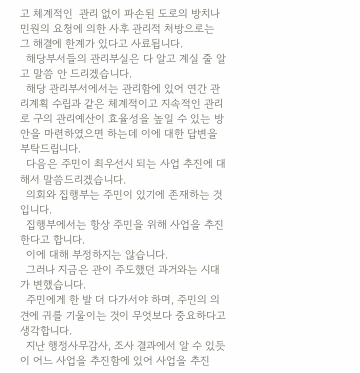고 체계적인  관리 없이 파손된 도로의 방치나 민원의 요청에 의한 사후 관리적 처방으로는 그 해결에 한계가 있다고 사료됩니다.
  해당부서들의 관리부실은 다 알고 계실 줄 알고 말씀 안 드리겠습니다.
  해당 관리부서에서는 관리함에 있어 연간 관리계획 수립과 같은 체계적이고 지속적인 관리로 구의 관리예산이 효율성을 높일 수 있는 방안을 마련하였으면 하는데 이에 대한 답변을 부탁드립니다.
  다음은 주민이 최우선시 되는 사업 추진에 대해서 말씀드리겠습니다.
  의회와 집행부는 주민이 있기에 존재하는 것입니다.
  집행부에서는 항상 주민을 위해 사업을 추진한다고 합니다.
  이에 대해 부정하지는 않습니다.
  그러나 지금은 관이 주도했던 과거와는 시대가 변했습니다.
  주민에게 한 발 더 다가서야 하며, 주민의 의견에 귀를 기울이는 것이 무엇보다 중요하다고 생각합니다.
  지난 행정사무감사, 조사 결과에서 알 수 있듯이 어느 사업을 추진함에 있어 사업을 추진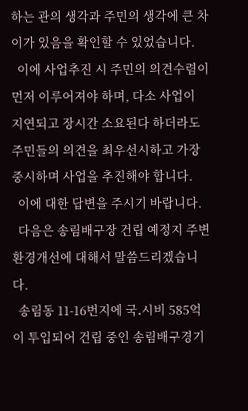하는 관의 생각과 주민의 생각에 큰 차이가 있음을 확인할 수 있었습니다.
  이에 사업추진 시 주민의 의견수렴이 먼저 이루어져야 하며, 다소 사업이 지연되고 장시간 소요된다 하더라도 주민들의 의견을 최우선시하고 가장 중시하며 사업을 추진해야 합니다.
  이에 대한 답변을 주시기 바랍니다.
  다음은 송림배구장 건립 예정지 주변 환경개선에 대해서 말씀드리겠습니다.
  송림동 11-16번지에 국․시비 585억이 투입되어 건립 중인 송림배구경기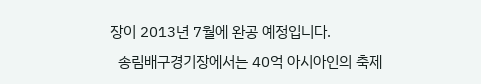장이 2013년 7월에 완공 예정입니다.
  송림배구경기장에서는 40억 아시아인의 축제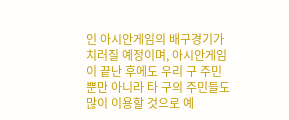인 아시안게임의 배구경기가 치러질 예정이며, 아시안게임이 끝난 후에도 우리 구 주민뿐만 아니라 타 구의 주민들도 많이 이용할 것으로 예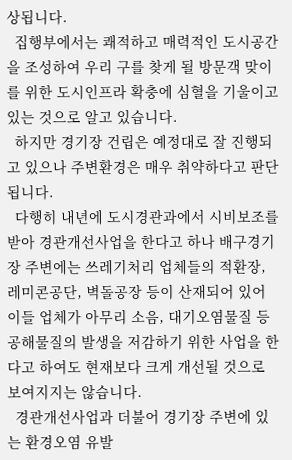상됩니다.
  집행부에서는 쾌적하고 매력적인 도시공간을 조성하여 우리 구를 찾게 될 방문객 맞이를 위한 도시인프라 확충에 심혈을 기울이고 있는 것으로 알고 있습니다.
  하지만 경기장 건립은 예정대로 잘 진행되고 있으나 주변환경은 매우 취약하다고 판단됩니다.
  다행히 내년에 도시경관과에서 시비보조를 받아 경관개선사업을 한다고 하나 배구경기장 주변에는 쓰레기처리 업체들의 적환장, 레미콘공단, 벽돌공장 등이 산재되어 있어 이들 업체가 아무리 소음, 대기오염물질 등 공해물질의 발생을 저감하기 위한 사업을 한다고 하여도 현재보다 크게 개선될 것으로 보여지지는 않습니다.
  경관개선사업과 더불어 경기장 주변에 있는 환경오염 유발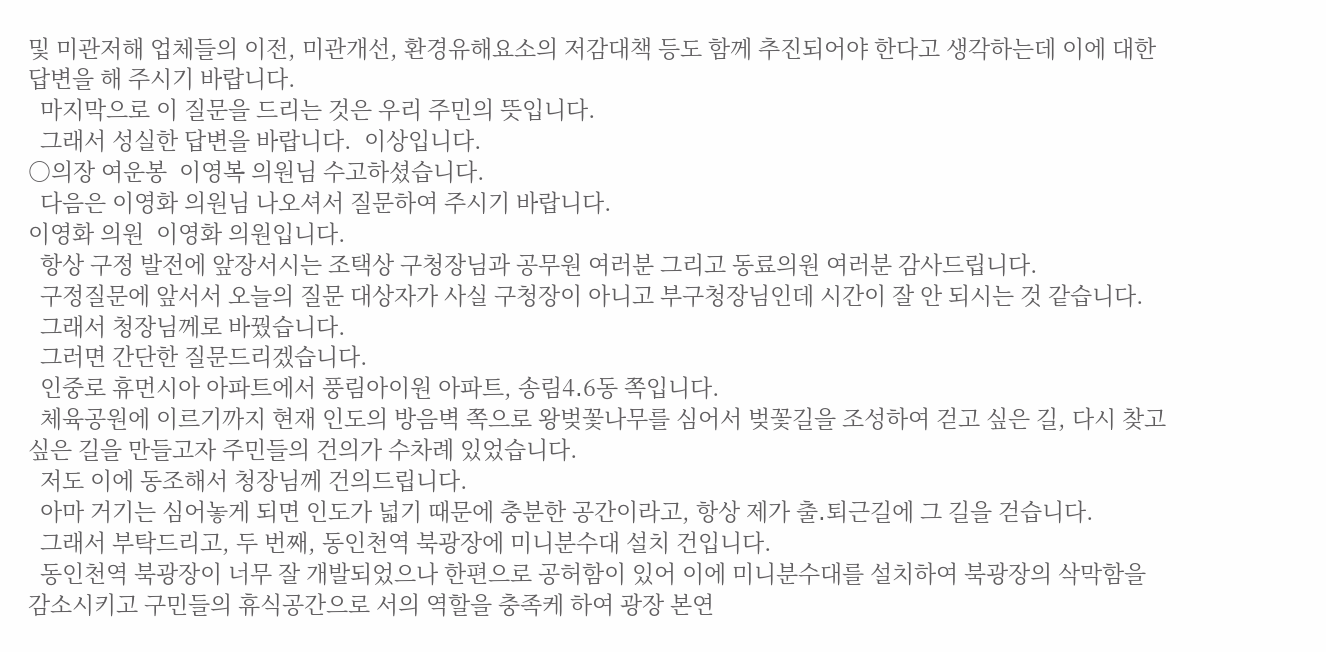및 미관저해 업체들의 이전, 미관개선, 환경유해요소의 저감대책 등도 함께 추진되어야 한다고 생각하는데 이에 대한 답변을 해 주시기 바랍니다.
  마지막으로 이 질문을 드리는 것은 우리 주민의 뜻입니다.
  그래서 성실한 답변을 바랍니다.  이상입니다.
○의장 여운봉  이영복 의원님 수고하셨습니다.
  다음은 이영화 의원님 나오셔서 질문하여 주시기 바랍니다.
이영화 의원  이영화 의원입니다.
  항상 구정 발전에 앞장서시는 조택상 구청장님과 공무원 여러분 그리고 동료의원 여러분 감사드립니다.
  구정질문에 앞서서 오늘의 질문 대상자가 사실 구청장이 아니고 부구청장님인데 시간이 잘 안 되시는 것 같습니다.
  그래서 청장님께로 바꿨습니다.
  그러면 간단한 질문드리겠습니다.
  인중로 휴먼시아 아파트에서 풍림아이원 아파트, 송림4․6동 쪽입니다.
  체육공원에 이르기까지 현재 인도의 방음벽 쪽으로 왕벚꽃나무를 심어서 벚꽃길을 조성하여 걷고 싶은 길, 다시 찾고 싶은 길을 만들고자 주민들의 건의가 수차례 있었습니다.
  저도 이에 동조해서 청장님께 건의드립니다.
  아마 거기는 심어놓게 되면 인도가 넓기 때문에 충분한 공간이라고, 항상 제가 출․퇴근길에 그 길을 걷습니다.
  그래서 부탁드리고, 두 번째, 동인천역 북광장에 미니분수대 설치 건입니다.
  동인천역 북광장이 너무 잘 개발되었으나 한편으로 공허함이 있어 이에 미니분수대를 설치하여 북광장의 삭막함을 감소시키고 구민들의 휴식공간으로 서의 역할을 충족케 하여 광장 본연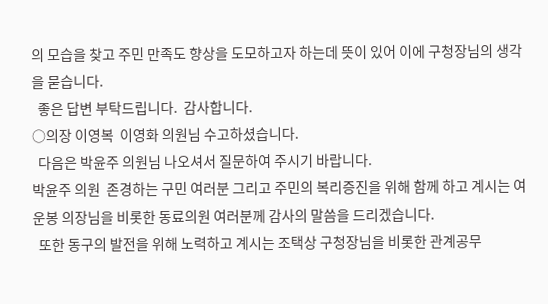의 모습을 찾고 주민 만족도 향상을 도모하고자 하는데 뜻이 있어 이에 구청장님의 생각을 묻습니다.
  좋은 답변 부탁드립니다.  감사합니다.
○의장 이영복  이영화 의원님 수고하셨습니다.
  다음은 박윤주 의원님 나오셔서 질문하여 주시기 바랍니다.
박윤주 의원  존경하는 구민 여러분 그리고 주민의 복리증진을 위해 함께 하고 계시는 여운봉 의장님을 비롯한 동료의원 여러분께 감사의 말씀을 드리겠습니다.
  또한 동구의 발전을 위해 노력하고 계시는 조택상 구청장님을 비롯한 관계공무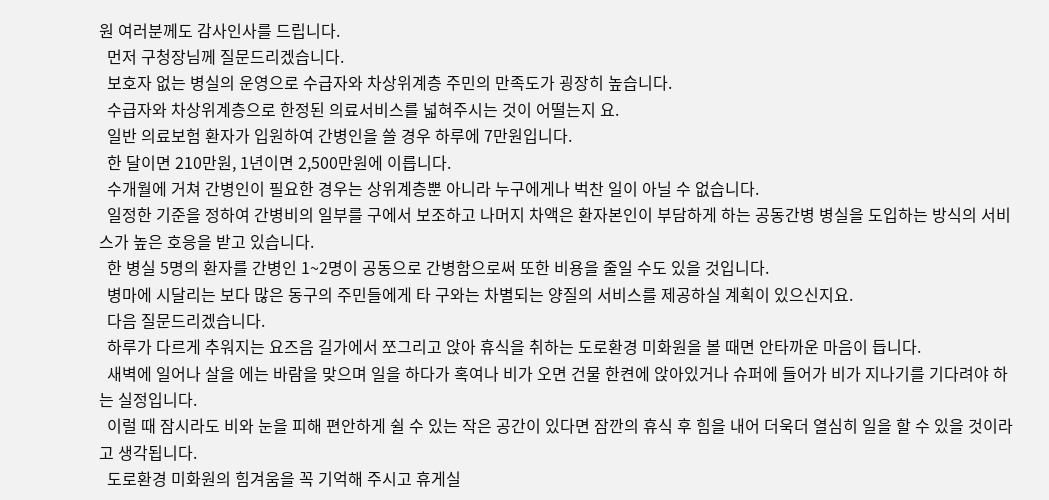원 여러분께도 감사인사를 드립니다.
  먼저 구청장님께 질문드리겠습니다.
  보호자 없는 병실의 운영으로 수급자와 차상위계층 주민의 만족도가 굉장히 높습니다.
  수급자와 차상위계층으로 한정된 의료서비스를 넓혀주시는 것이 어떨는지 요.
  일반 의료보험 환자가 입원하여 간병인을 쓸 경우 하루에 7만원입니다.
  한 달이면 210만원, 1년이면 2,500만원에 이릅니다.
  수개월에 거쳐 간병인이 필요한 경우는 상위계층뿐 아니라 누구에게나 벅찬 일이 아닐 수 없습니다.
  일정한 기준을 정하여 간병비의 일부를 구에서 보조하고 나머지 차액은 환자본인이 부담하게 하는 공동간병 병실을 도입하는 방식의 서비스가 높은 호응을 받고 있습니다.
  한 병실 5명의 환자를 간병인 1~2명이 공동으로 간병함으로써 또한 비용을 줄일 수도 있을 것입니다.
  병마에 시달리는 보다 많은 동구의 주민들에게 타 구와는 차별되는 양질의 서비스를 제공하실 계획이 있으신지요.
  다음 질문드리겠습니다.
  하루가 다르게 추워지는 요즈음 길가에서 쪼그리고 앉아 휴식을 취하는 도로환경 미화원을 볼 때면 안타까운 마음이 듭니다.
  새벽에 일어나 살을 에는 바람을 맞으며 일을 하다가 혹여나 비가 오면 건물 한켠에 앉아있거나 슈퍼에 들어가 비가 지나기를 기다려야 하는 실정입니다.
  이럴 때 잠시라도 비와 눈을 피해 편안하게 쉴 수 있는 작은 공간이 있다면 잠깐의 휴식 후 힘을 내어 더욱더 열심히 일을 할 수 있을 것이라고 생각됩니다.
  도로환경 미화원의 힘겨움을 꼭 기억해 주시고 휴게실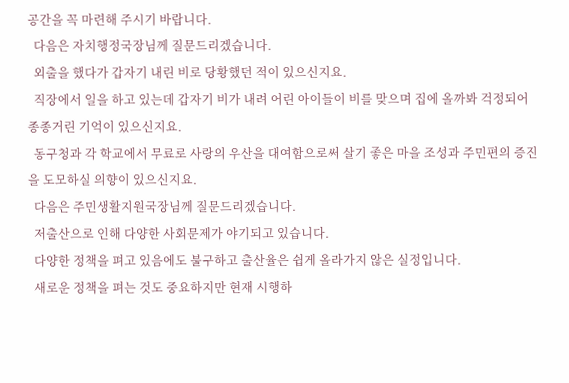공간을 꼭 마련해 주시기 바랍니다.
  다음은 자치행정국장님께 질문드리겠습니다.
  외출을 했다가 갑자기 내린 비로 당황했던 적이 있으신지요.
  직장에서 일을 하고 있는데 갑자기 비가 내려 어린 아이들이 비를 맞으며 집에 올까봐 걱정되어 종종거린 기억이 있으신지요.
  동구청과 각 학교에서 무료로 사랑의 우산을 대여함으로써 살기 좋은 마을 조성과 주민편의 증진을 도모하실 의향이 있으신지요.
  다음은 주민생활지원국장님께 질문드리겠습니다.
  저출산으로 인해 다양한 사회문제가 야기되고 있습니다.
  다양한 정책을 펴고 있음에도 불구하고 출산율은 쉽게 올라가지 않은 실정입니다.
  새로운 정책을 펴는 것도 중요하지만 현재 시행하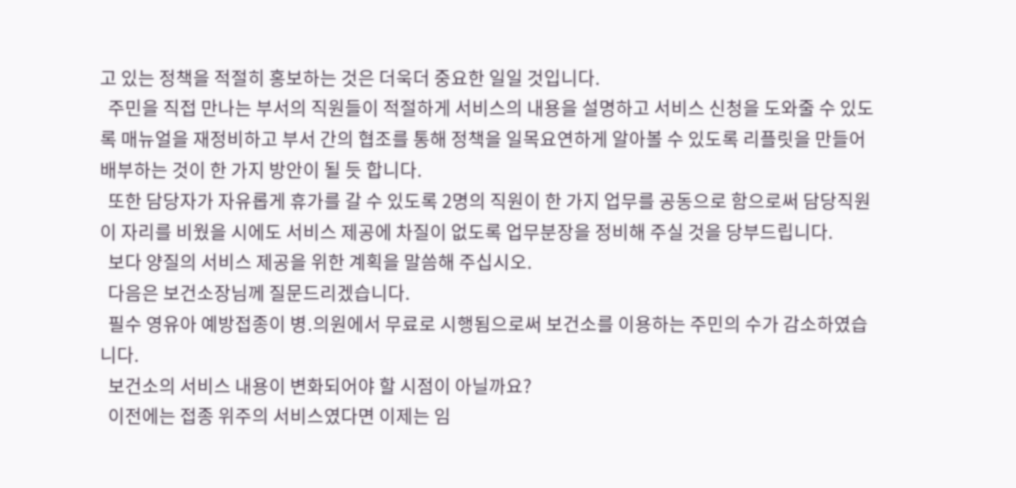고 있는 정책을 적절히 홍보하는 것은 더욱더 중요한 일일 것입니다.
  주민을 직접 만나는 부서의 직원들이 적절하게 서비스의 내용을 설명하고 서비스 신청을 도와줄 수 있도록 매뉴얼을 재정비하고 부서 간의 협조를 통해 정책을 일목요연하게 알아볼 수 있도록 리플릿을 만들어 배부하는 것이 한 가지 방안이 될 듯 합니다.
  또한 담당자가 자유롭게 휴가를 갈 수 있도록 2명의 직원이 한 가지 업무를 공동으로 함으로써 담당직원이 자리를 비웠을 시에도 서비스 제공에 차질이 없도록 업무분장을 정비해 주실 것을 당부드립니다.
  보다 양질의 서비스 제공을 위한 계획을 말씀해 주십시오.
  다음은 보건소장님께 질문드리겠습니다.
  필수 영유아 예방접종이 병․의원에서 무료로 시행됨으로써 보건소를 이용하는 주민의 수가 감소하였습니다.
  보건소의 서비스 내용이 변화되어야 할 시점이 아닐까요?
  이전에는 접종 위주의 서비스였다면 이제는 임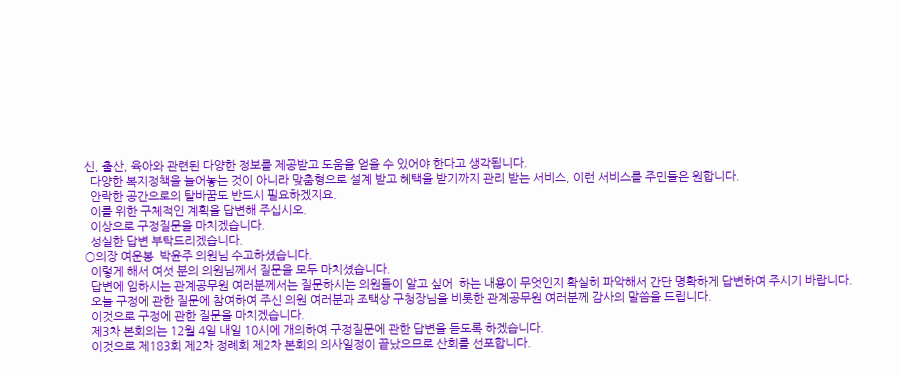신, 출산, 육아와 관련된 다양한 정보를 제공받고 도움을 얻을 수 있어야 한다고 생각됩니다.
  다양한 복지정책을 늘어놓는 것이 아니라 맞춤형으로 설계 받고 혜택을 받기까지 관리 받는 서비스, 이런 서비스를 주민들은 원합니다.
  안락한 공간으로의 탈바꿈도 반드시 필요하겠지요.
  이를 위한 구체적인 계획을 답변해 주십시오.
  이상으로 구정질문을 마치겠습니다.
  성실한 답변 부탁드리겠습니다.
○의장 여운봉  박윤주 의원님 수고하셨습니다.
  이렇게 해서 여섯 분의 의원님께서 질문을 모두 마치셨습니다.
  답변에 임하시는 관계공무원 여러분께서는 질문하시는 의원들이 알고 싶어  하는 내용이 무엇인지 확실히 파악해서 간단 명확하게 답변하여 주시기 바랍니다.
  오늘 구정에 관한 질문에 참여하여 주신 의원 여러분과 조택상 구청장님을 비롯한 관계공무원 여러분께 감사의 말씀을 드립니다.
  이것으로 구정에 관한 질문을 마치겠습니다.
  제3차 본회의는 12월 4일 내일 10시에 개의하여 구정질문에 관한 답변을 듣도록 하겠습니다.
  이것으로 제183회 제2차 정례회 제2차 본회의 의사일정이 끝났으므로 산회를 선포합니다.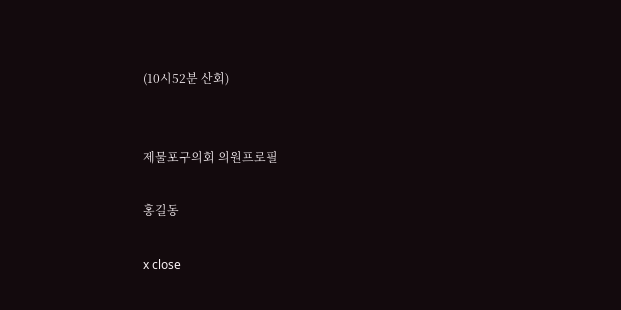(10시52분 산회)


제물포구의회 의원프로필

홍길동

x close